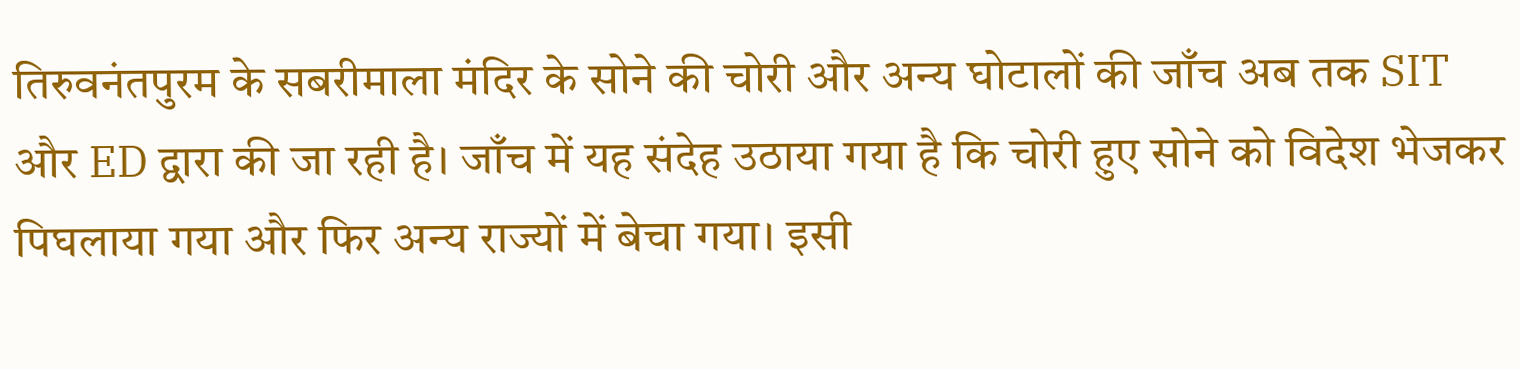तिरुवनंतपुरम के सबरीमाला मंदिर के सोने की चोरी और अन्य घोटालों की जाँच अब तक SIT और ED द्वारा की जा रही है। जाँच में यह संदेह उठाया गया है कि चोरी हुए सोने को विदेश भेजकर पिघलाया गया और फिर अन्य राज्यों में बेचा गया। इसी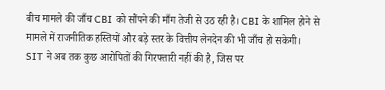बीच मामले की जाँच CBI को सौंपने की माँग तेजी से उठ रही है। CBI के शामिल होने से मामले में राजनीतिक हस्तियों और बड़े स्तर के वित्तीय लेनदेन की भी जाँच हो सकेगी।
SIT ने अब तक कुछ आरोपितों की गिरफ्तारी नहीं की है, जिस पर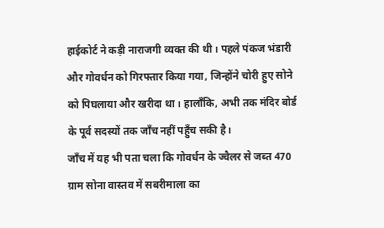हाईकोर्ट ने कड़ी नाराजगी व्यक्त की थी। पहले पंकज भंडारी और गोवर्धन को गिरफ्तार किया गया, जिन्होंने चोरी हुए सोने को पिघलाया और खरीदा था। हालाँकि, अभी तक मंदिर बोर्ड के पूर्व सदस्यों तक जाँच नहीं पहुँच सकी है।
जाँच में यह भी पता चला कि गोवर्धन के ज्वैलर से जब्त 470 ग्राम सोना वास्तव में सबरीमाला का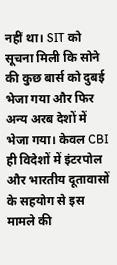नहीं था। SIT को सूचना मिली कि सोने की कुछ बार्स को दुबई भेजा गया और फिर अन्य अरब देशों में भेजा गया। केवल CBI ही विदेशों में इंटरपोल और भारतीय दूतावासों के सहयोग से इस मामले की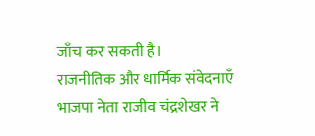जाँच कर सकती है।
राजनीतिक और धार्मिक संवेदनाएँ
भाजपा नेता राजीव चंद्रशेखर ने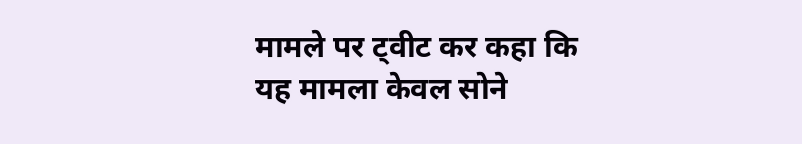मामले पर ट्वीट कर कहा कि यह मामला केवल सोने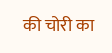की चोरी का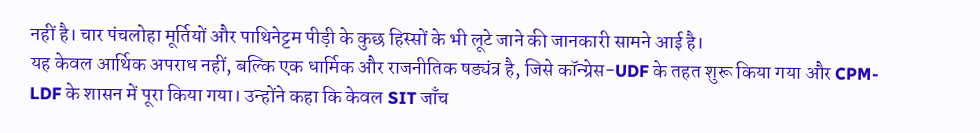नहीं है। चार पंचलोहा मूर्तियों और पाथिनेट्टम पीड़ी के कुछ हिस्सों के भी लूटे जाने की जानकारी सामने आई है।
यह केवल आर्थिक अपराध नहीं, बल्कि एक धार्मिक और राजनीतिक षड्यंत्र है, जिसे कॉन्ग्रेस-UDF के तहत शुरू किया गया और CPM-LDF के शासन में पूरा किया गया। उन्होंने कहा कि केवल SIT जाँच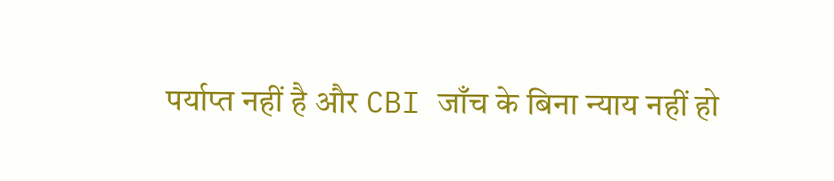पर्याप्त नहीं है और CBI जाँच के बिना न्याय नहीं हो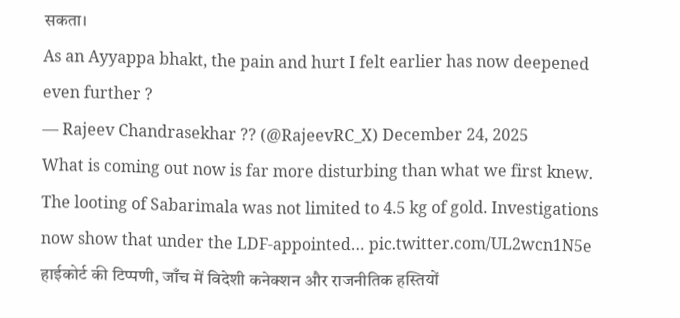सकता।
As an Ayyappa bhakt, the pain and hurt I felt earlier has now deepened even further ?
— Rajeev Chandrasekhar ?? (@RajeevRC_X) December 24, 2025
What is coming out now is far more disturbing than what we first knew.
The looting of Sabarimala was not limited to 4.5 kg of gold. Investigations now show that under the LDF-appointed… pic.twitter.com/UL2wcn1N5e
हाईकोर्ट की टिप्पणी, जाँच में विदेशी कनेक्शन और राजनीतिक हस्तियों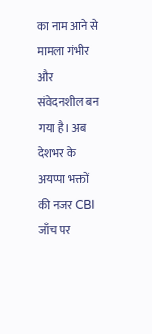का नाम आने से मामला गंभीर और संवेदनशील बन गया है। अब देशभर के अयप्पा भक्तों की नजर CBI जाँच पर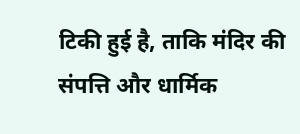टिकी हुई है, ताकि मंदिर की संपत्ति और धार्मिक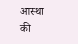आस्था की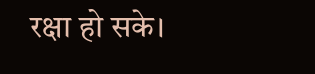रक्षा हो सके।